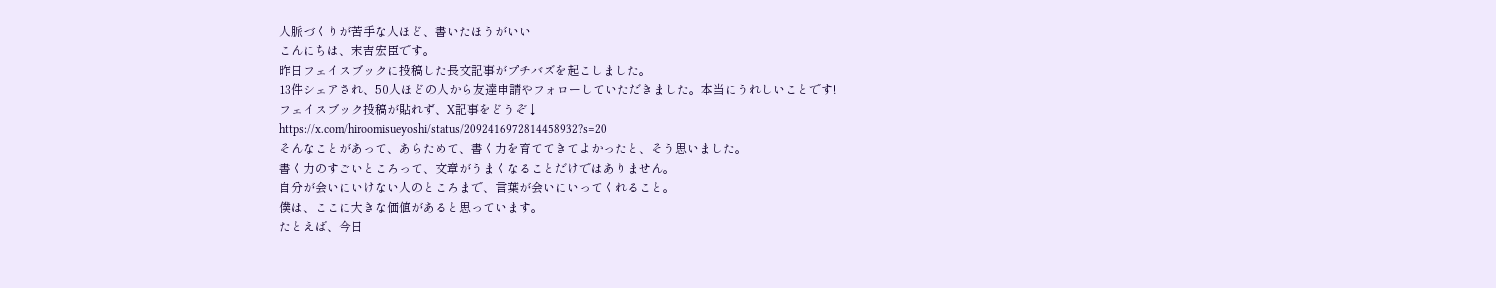人脈づくりが苦手な人ほど、書いたほうがいい
こんにちは、末吉宏臣です。
昨日フェイスブックに投稿した長文記事がプチバズを起こしました。
13件シェアされ、50人ほどの人から友達申請やフォローしていただきました。本当にうれしいことです!
フェイスブック投稿が貼れず、X記事をどうぞ↓
https://x.com/hiroomisueyoshi/status/2092416972814458932?s=20
そんなことがあって、あらためて、書く力を育ててきてよかったと、そう思いました。
書く力のすごいところって、文章がうまくなることだけではありません。
自分が会いにいけない人のところまで、言葉が会いにいってくれること。
僕は、ここに大きな価値があると思っています。
たとえば、今日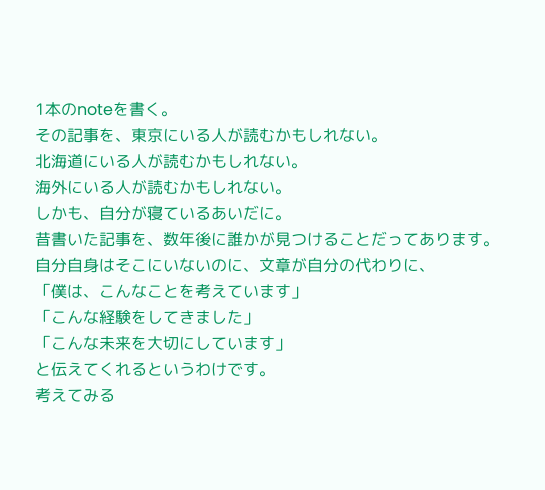1本のnoteを書く。
その記事を、東京にいる人が読むかもしれない。
北海道にいる人が読むかもしれない。
海外にいる人が読むかもしれない。
しかも、自分が寝ているあいだに。
昔書いた記事を、数年後に誰かが見つけることだってあります。
自分自身はそこにいないのに、文章が自分の代わりに、
「僕は、こんなことを考えています」
「こんな経験をしてきました」
「こんな未来を大切にしています」
と伝えてくれるというわけです。
考えてみる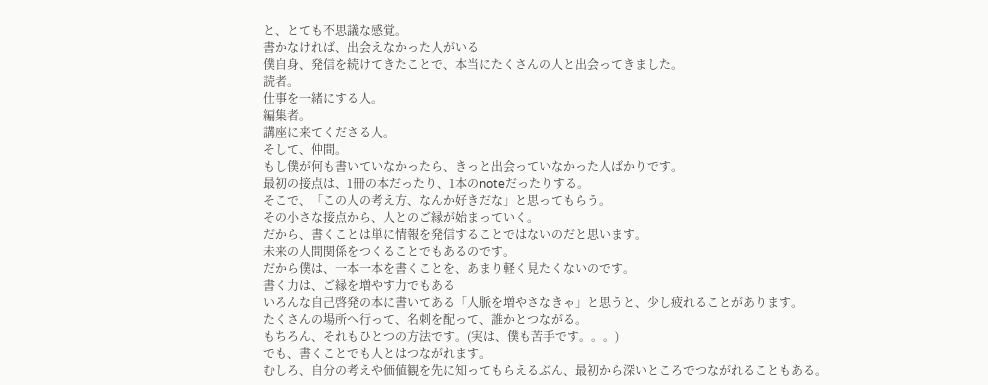と、とても不思議な感覚。
書かなければ、出会えなかった人がいる
僕自身、発信を続けてきたことで、本当にたくさんの人と出会ってきました。
読者。
仕事を一緒にする人。
編集者。
講座に来てくださる人。
そして、仲間。
もし僕が何も書いていなかったら、きっと出会っていなかった人ばかりです。
最初の接点は、1冊の本だったり、1本のnoteだったりする。
そこで、「この人の考え方、なんか好きだな」と思ってもらう。
その小さな接点から、人とのご縁が始まっていく。
だから、書くことは単に情報を発信することではないのだと思います。
未来の人間関係をつくることでもあるのです。
だから僕は、一本一本を書くことを、あまり軽く見たくないのです。
書く力は、ご縁を増やす力でもある
いろんな自己啓発の本に書いてある「人脈を増やさなきゃ」と思うと、少し疲れることがあります。
たくさんの場所へ行って、名刺を配って、誰かとつながる。
もちろん、それもひとつの方法です。(実は、僕も苦手です。。。)
でも、書くことでも人とはつながれます。
むしろ、自分の考えや価値観を先に知ってもらえるぶん、最初から深いところでつながれることもある。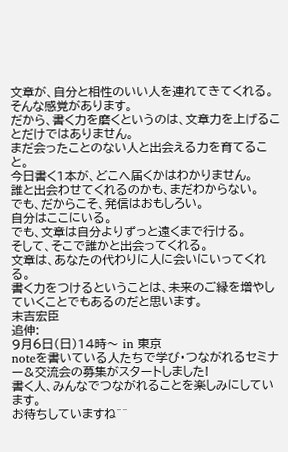文章が、自分と相性のいい人を連れてきてくれる。
そんな感覚があります。
だから、書く力を磨くというのは、文章力を上げることだけではありません。
まだ会ったことのない人と出会える力を育てること。
今日書く1本が、どこへ届くかはわかりません。
誰と出会わせてくれるのかも、まだわからない。
でも、だからこそ、発信はおもしろい。
自分はここにいる。
でも、文章は自分よりずっと遠くまで行ける。
そして、そこで誰かと出会ってくれる。
文章は、あなたの代わりに人に会いにいってくれる。
書く力をつけるということは、未来のご縁を増やしていくことでもあるのだと思います。
末吉宏臣
追伸:
9月6日(日)14時〜 in 東京
noteを書いている人たちで学び・つながれるセミナー&交流会の募集がスタートしました!
書く人、みんなでつながれることを楽しみにしています。
お待ちしていますね^^